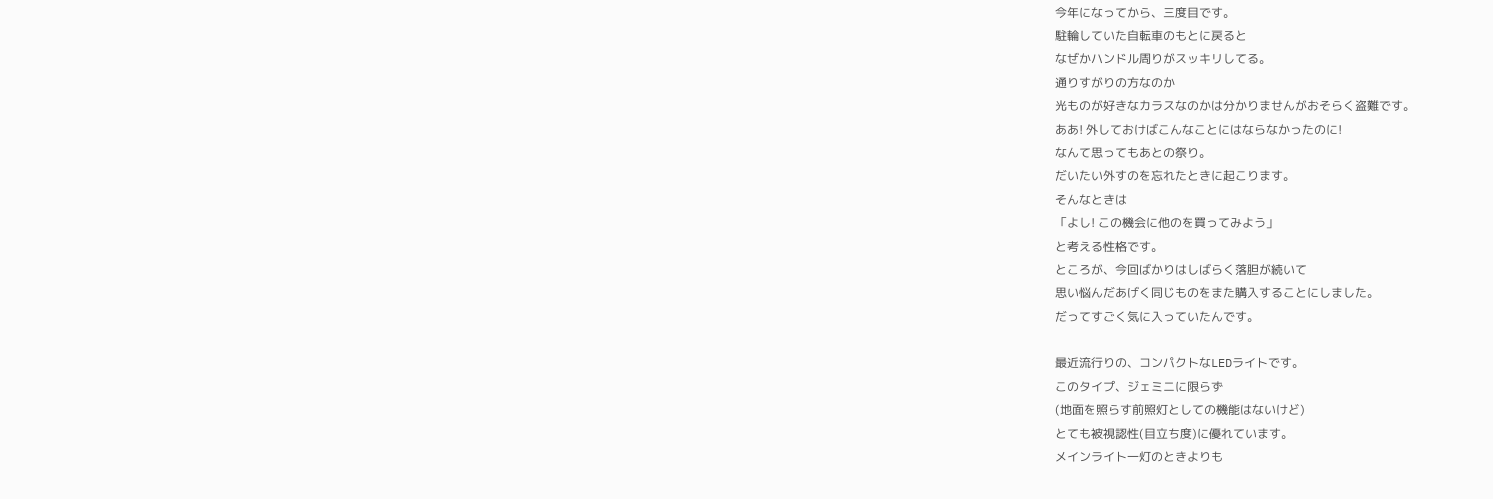今年になってから、三度目です。
駐輪していた自転車のもとに戻ると
なぜかハンドル周りがスッキリしてる。
通りすがりの方なのか
光ものが好きなカラスなのかは分かりませんがおそらく盗難です。
ああ! 外しておけばこんなことにはならなかったのに!
なんて思ってもあとの祭り。
だいたい外すのを忘れたときに起こります。
そんなときは
「よし! この機会に他のを買ってみよう」
と考える性格です。
ところが、今回ばかりはしばらく落胆が続いて
思い悩んだあげく同じものをまた購入することにしました。
だってすごく気に入っていたんです。

最近流行りの、コンパクトなLEDライトです。
このタイプ、ジェミニに限らず
(地面を照らす前照灯としての機能はないけど)
とても被視認性(目立ち度)に優れています。
メインライト一灯のときよりも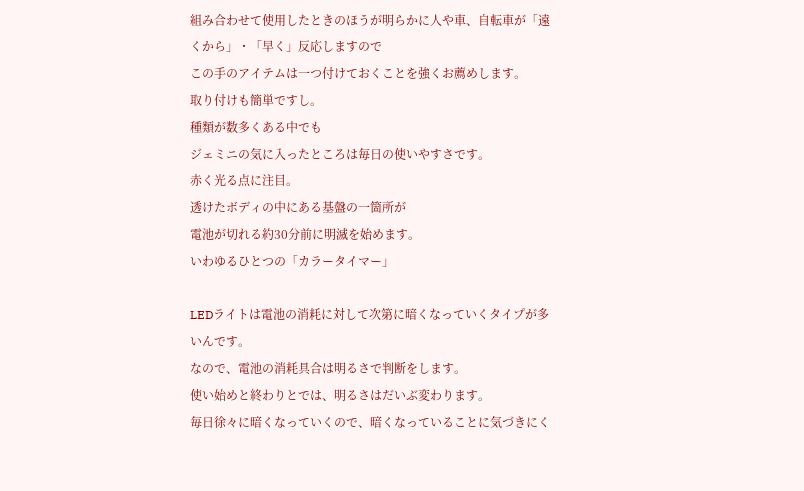組み合わせて使用したときのほうが明らかに人や車、自転車が「遠くから」・「早く」反応しますので
この手のアイテムは一つ付けておくことを強くお薦めします。
取り付けも簡単ですし。
種類が数多くある中でも
ジェミニの気に入ったところは毎日の使いやすさです。
赤く光る点に注目。
透けたボディの中にある基盤の一箇所が
電池が切れる約30分前に明滅を始めます。
いわゆるひとつの「カラータイマー」

LEDライトは電池の消耗に対して次第に暗くなっていくタイプが多いんです。
なので、電池の消耗具合は明るさで判断をします。
使い始めと終わりとでは、明るさはだいぶ変わります。
毎日徐々に暗くなっていくので、暗くなっていることに気づきにく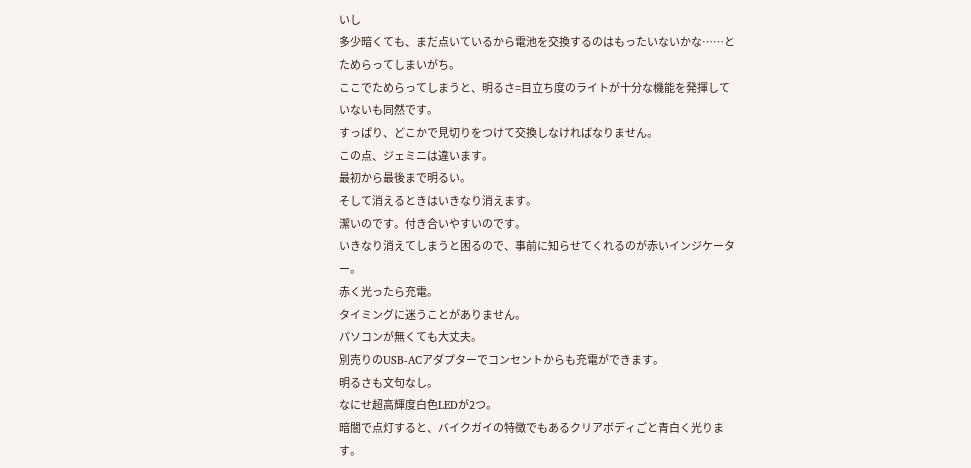いし
多少暗くても、まだ点いているから電池を交換するのはもったいないかな……とためらってしまいがち。
ここでためらってしまうと、明るさ=目立ち度のライトが十分な機能を発揮していないも同然です。
すっぱり、どこかで見切りをつけて交換しなければなりません。
この点、ジェミニは違います。
最初から最後まで明るい。
そして消えるときはいきなり消えます。
潔いのです。付き合いやすいのです。
いきなり消えてしまうと困るので、事前に知らせてくれるのが赤いインジケーター。
赤く光ったら充電。
タイミングに迷うことがありません。
パソコンが無くても大丈夫。
別売りのUSB-ACアダプターでコンセントからも充電ができます。
明るさも文句なし。
なにせ超高輝度白色LEDが2つ。
暗闇で点灯すると、バイクガイの特徴でもあるクリアボディごと青白く光ります。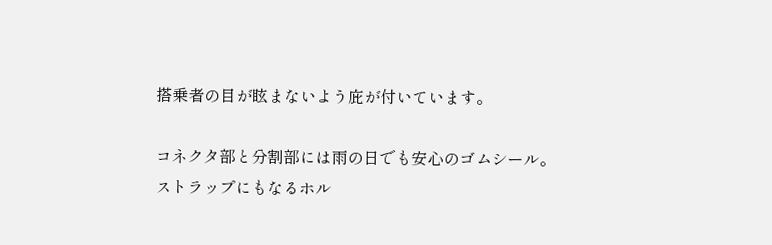搭乗者の目が眩まないよう庇が付いています。

コネクタ部と分割部には雨の日でも安心のゴムシール。
ストラップにもなるホル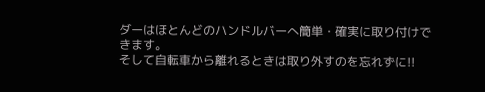ダーはほとんどのハンドルバーへ簡単・確実に取り付けできます。
そして自転車から離れるときは取り外すのを忘れずに!!